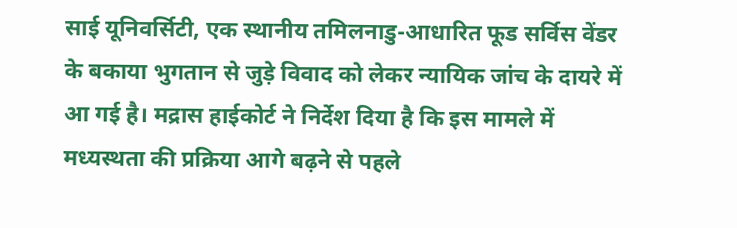साई यूनिवर्सिटी, एक स्थानीय तमिलनाडु-आधारित फूड सर्विस वेंडर के बकाया भुगतान से जुड़े विवाद को लेकर न्यायिक जांच के दायरे में आ गई है। मद्रास हाईकोर्ट ने निर्देश दिया है कि इस मामले में मध्यस्थता की प्रक्रिया आगे बढ़ने से पहले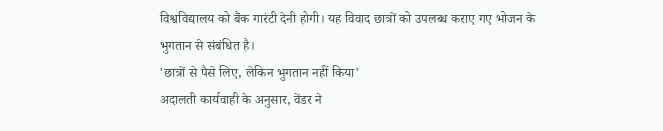विश्वविद्यालय को बैंक गारंटी देनी होगी। यह विवाद छात्रों को उपलब्ध कराए गए भोजन के भुगतान से संबंधित है।
'छात्रों से पैसे लिए, लेकिन भुगतान नहीं किया'
अदालती कार्यवाही के अनुसार, वेंडर ने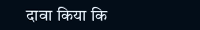दावा किया कि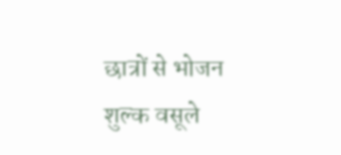छात्रों से भोजन शुल्क वसूले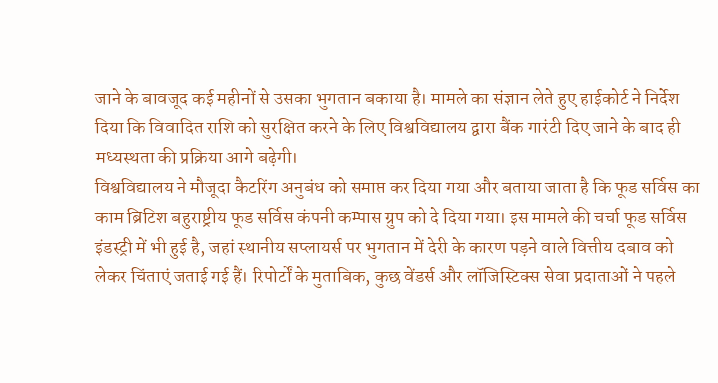जाने के बावजूद कई महीनों से उसका भुगतान बकाया है। मामले का संज्ञान लेते हुए हाईकोर्ट ने निर्देश दिया कि विवादित राशि को सुरक्षित करने के लिए विश्वविद्यालय द्वारा बैंक गारंटी दिए जाने के बाद ही मध्यस्थता की प्रक्रिया आगे बढ़ेगी।
विश्वविद्यालय ने मौजूदा कैटरिंग अनुबंध को समाप्त कर दिया गया और बताया जाता है कि फूड सर्विस का काम ब्रिटिश बहुराष्ट्रीय फूड सर्विस कंपनी कम्पास ग्रुप को दे दिया गया। इस मामले की चर्चा फूड सर्विस इंडस्ट्री में भी हुई है, जहां स्थानीय सप्लायर्स पर भुगतान में देरी के कारण पड़ने वाले वित्तीय दबाव को लेकर चिंताएं जताई गई हैं। रिपोर्टों के मुताबिक, कुछ वेंडर्स और लॉजिस्टिक्स सेवा प्रदाताओं ने पहले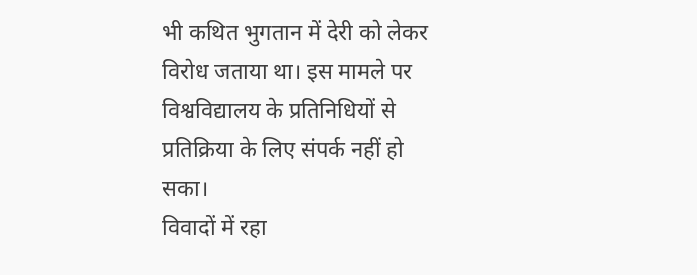भी कथित भुगतान में देरी को लेकर विरोध जताया था। इस मामले पर विश्वविद्यालय के प्रतिनिधियों से प्रतिक्रिया के लिए संपर्क नहीं हो सका।
विवादों में रहा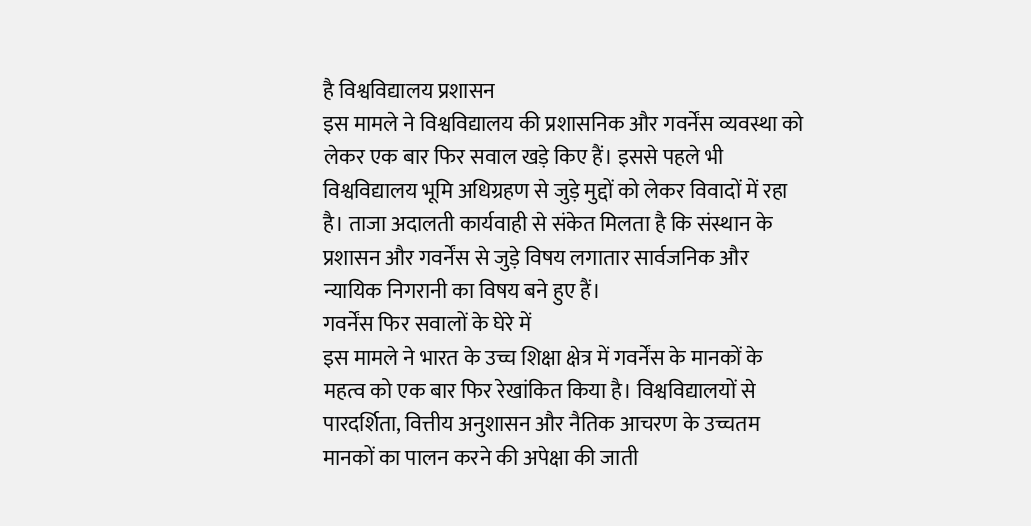है विश्वविद्यालय प्रशासन
इस मामले ने विश्वविद्यालय की प्रशासनिक और गवर्नेंस व्यवस्था को लेकर एक बार फिर सवाल खड़े किए हैं। इससे पहले भी विश्वविद्यालय भूमि अधिग्रहण से जुड़े मुद्दों को लेकर विवादों में रहा है। ताजा अदालती कार्यवाही से संकेत मिलता है कि संस्थान के प्रशासन और गवर्नेंस से जुड़े विषय लगातार सार्वजनिक और न्यायिक निगरानी का विषय बने हुए हैं।
गवर्नेंस फिर सवालों के घेरे में
इस मामले ने भारत के उच्च शिक्षा क्षेत्र में गवर्नेंस के मानकों के महत्व को एक बार फिर रेखांकित किया है। विश्वविद्यालयों से पारदर्शिता, वित्तीय अनुशासन और नैतिक आचरण के उच्चतम मानकों का पालन करने की अपेक्षा की जाती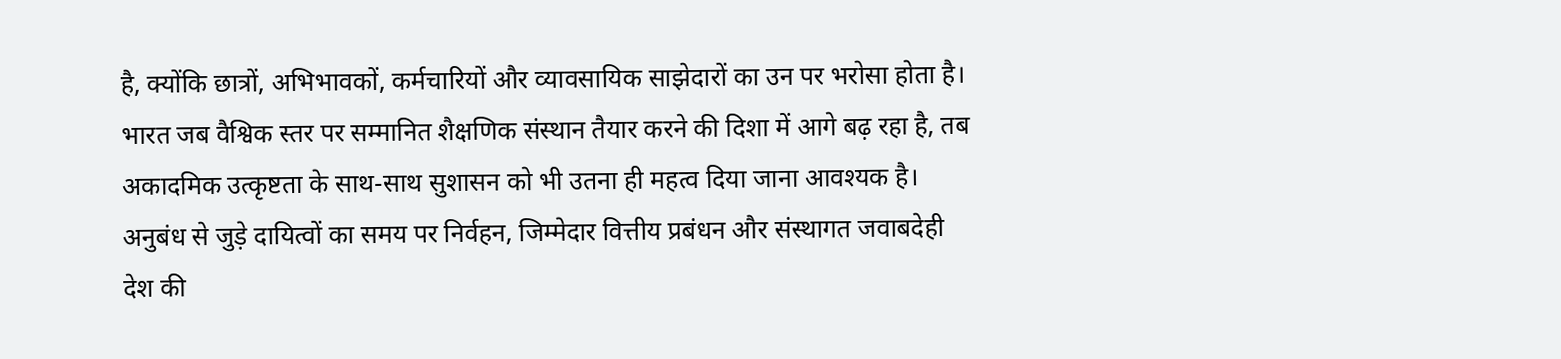है, क्योंकि छात्रों, अभिभावकों, कर्मचारियों और व्यावसायिक साझेदारों का उन पर भरोसा होता है।
भारत जब वैश्विक स्तर पर सम्मानित शैक्षणिक संस्थान तैयार करने की दिशा में आगे बढ़ रहा है, तब अकादमिक उत्कृष्टता के साथ-साथ सुशासन को भी उतना ही महत्व दिया जाना आवश्यक है। अनुबंध से जुड़े दायित्वों का समय पर निर्वहन, जिम्मेदार वित्तीय प्रबंधन और संस्थागत जवाबदेही देश की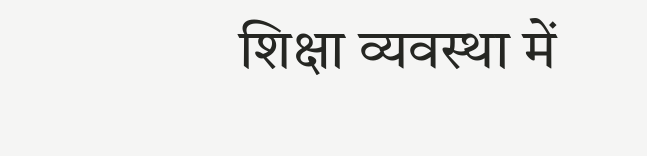शिक्षा व्यवस्था में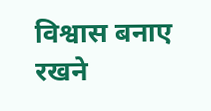विश्वास बनाए रखने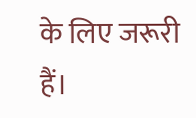के लिए जरूरी हैं।